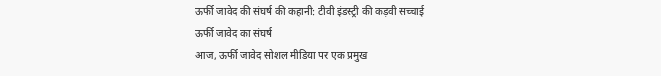ऊर्फी जावेद की संघर्ष की कहानी: टीवी इंडस्ट्री की कड़वी सच्चाई
ऊर्फी जावेद का संघर्ष
आज, ऊर्फी जावेद सोशल मीडिया पर एक प्रमुख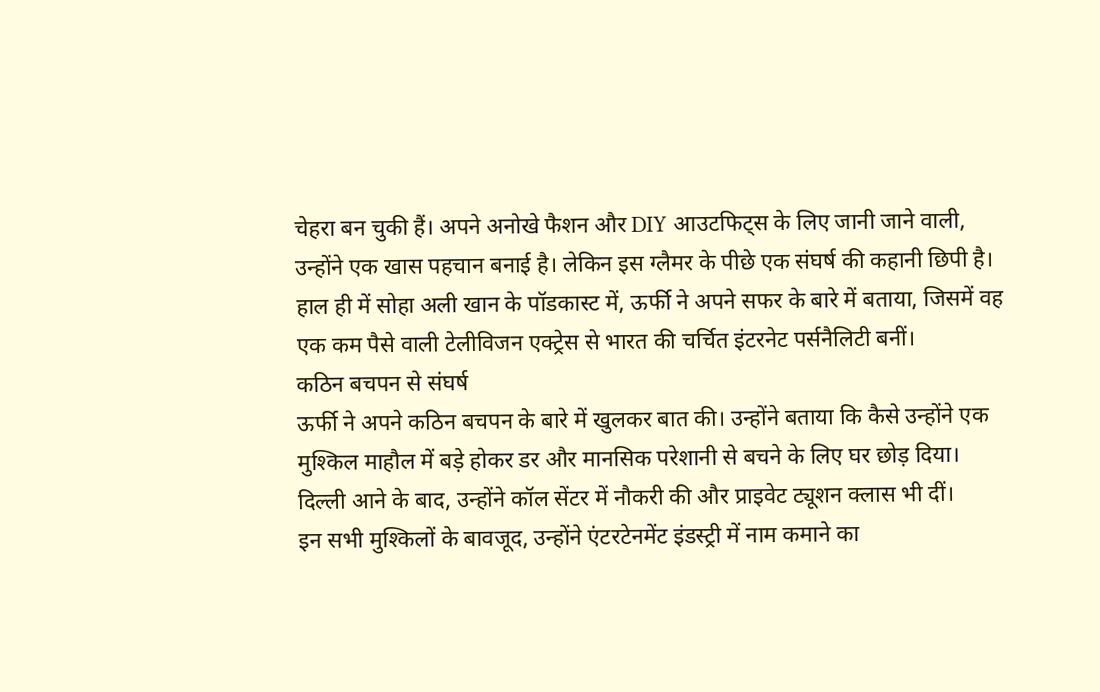चेहरा बन चुकी हैं। अपने अनोखे फैशन और DIY आउटफिट्स के लिए जानी जाने वाली, उन्होंने एक खास पहचान बनाई है। लेकिन इस ग्लैमर के पीछे एक संघर्ष की कहानी छिपी है।
हाल ही में सोहा अली खान के पॉडकास्ट में, ऊर्फी ने अपने सफर के बारे में बताया, जिसमें वह एक कम पैसे वाली टेलीविजन एक्ट्रेस से भारत की चर्चित इंटरनेट पर्सनैलिटी बनीं।
कठिन बचपन से संघर्ष
ऊर्फी ने अपने कठिन बचपन के बारे में खुलकर बात की। उन्होंने बताया कि कैसे उन्होंने एक मुश्किल माहौल में बड़े होकर डर और मानसिक परेशानी से बचने के लिए घर छोड़ दिया।
दिल्ली आने के बाद, उन्होंने कॉल सेंटर में नौकरी की और प्राइवेट ट्यूशन क्लास भी दीं।
इन सभी मुश्किलों के बावजूद, उन्होंने एंटरटेनमेंट इंडस्ट्री में नाम कमाने का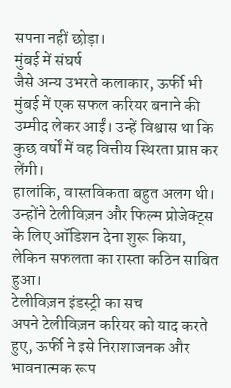सपना नहीं छोड़ा।
मुंबई में संघर्ष
जैसे अन्य उभरते कलाकार, ऊर्फी भी मुंबई में एक सफल करियर बनाने की उम्मीद लेकर आईं। उन्हें विश्वास था कि कुछ वर्षों में वह वित्तीय स्थिरता प्राप्त कर लेंगी।
हालांकि, वास्तविकता बहुत अलग थी। उन्होंने टेलीविज़न और फिल्म प्रोजेक्ट्स के लिए ऑडिशन देना शुरू किया, लेकिन सफलता का रास्ता कठिन साबित हुआ।
टेलीविज़न इंडस्ट्री का सच
अपने टेलीविज़न करियर को याद करते हुए, ऊर्फी ने इसे निराशाजनक और भावनात्मक रूप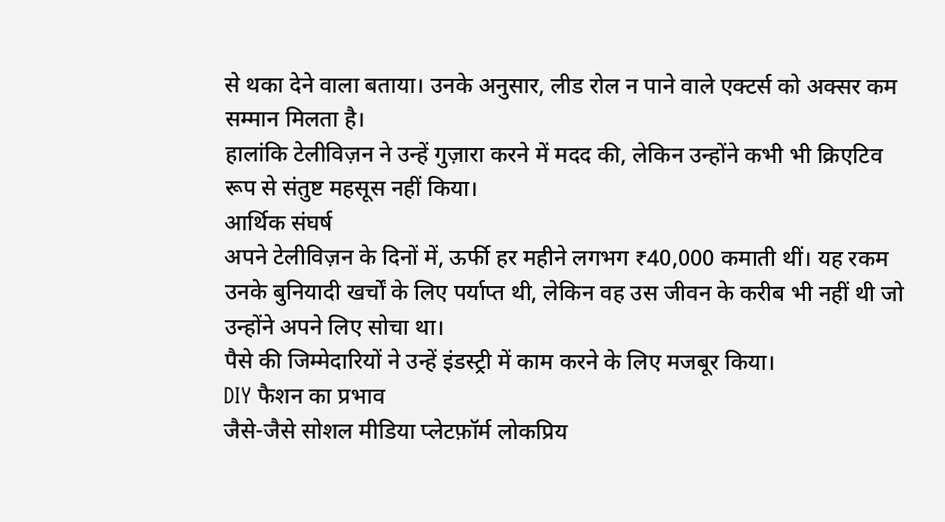से थका देने वाला बताया। उनके अनुसार, लीड रोल न पाने वाले एक्टर्स को अक्सर कम सम्मान मिलता है।
हालांकि टेलीविज़न ने उन्हें गुज़ारा करने में मदद की, लेकिन उन्होंने कभी भी क्रिएटिव रूप से संतुष्ट महसूस नहीं किया।
आर्थिक संघर्ष
अपने टेलीविज़न के दिनों में, ऊर्फी हर महीने लगभग ₹40,000 कमाती थीं। यह रकम उनके बुनियादी खर्चों के लिए पर्याप्त थी, लेकिन वह उस जीवन के करीब भी नहीं थी जो उन्होंने अपने लिए सोचा था।
पैसे की जिम्मेदारियों ने उन्हें इंडस्ट्री में काम करने के लिए मजबूर किया।
DIY फैशन का प्रभाव
जैसे-जैसे सोशल मीडिया प्लेटफ़ॉर्म लोकप्रिय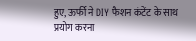हुए, ऊर्फी ने DIY फैशन कंटेंट के साथ प्रयोग करना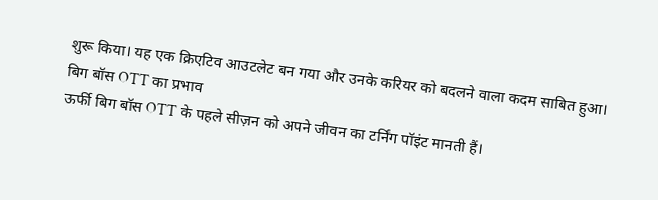शुरू किया। यह एक क्रिएटिव आउटलेट बन गया और उनके करियर को बदलने वाला कदम साबित हुआ।
बिग बॉस OTT का प्रभाव
ऊर्फी बिग बॉस OTT के पहले सीज़न को अपने जीवन का टर्निंग पॉइंट मानती हैं।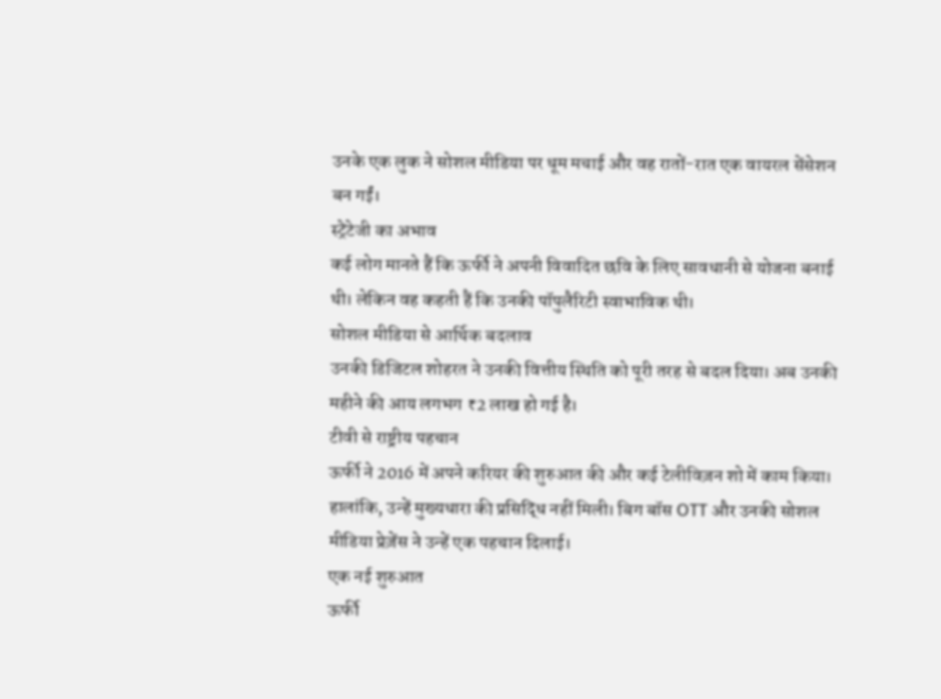उनके एक लुक ने सोशल मीडिया पर धूम मचाई और वह रातों-रात एक वायरल सेंसेशन बन गईं।
स्ट्रेटेजी का अभाव
कई लोग मानते हैं कि ऊर्फी ने अपनी विवादित छवि के लिए सावधानी से योजना बनाई थी। लेकिन वह कहती हैं कि उनकी पॉपुलैरिटी स्वाभाविक थी।
सोशल मीडिया से आर्थिक बदलाव
उनकी डिजिटल शोहरत ने उनकी वित्तीय स्थिति को पूरी तरह से बदल दिया। अब उनकी महीने की आय लगभग ₹2 लाख हो गई है।
टीवी से राष्ट्रीय पहचान
ऊर्फी ने 2016 में अपने करियर की शुरुआत की और कई टेलीविज़न शो में काम किया। हालांकि, उन्हें मुख्यधारा की प्रसिद्धि नहीं मिली। बिग बॉस OTT और उनकी सोशल मीडिया प्रेज़ेंस ने उन्हें एक पहचान दिलाई।
एक नई शुरुआत
ऊर्फी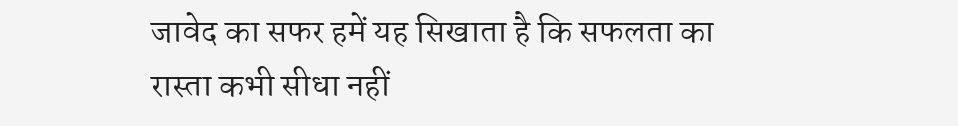जावेद का सफर हमें यह सिखाता है कि सफलता का रास्ता कभी सीधा नहीं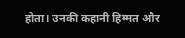होता। उनकी कहानी हिम्मत और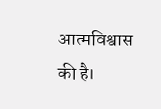आत्मविश्वास की है।